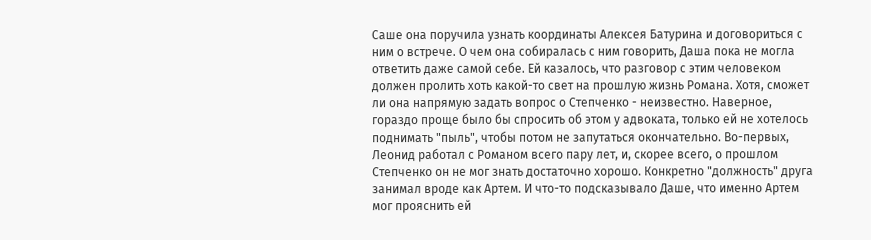Саше она поручила узнать координаты Алексея Батурина и договориться с ним о встрече. О чем она собиралась с ним говорить, Даша пока не могла ответить даже самой себе. Ей казалось, что разговор с этим человеком должен пролить хоть какой-то свет на прошлую жизнь Романа. Хотя, сможет ли она напрямую задать вопрос о Степченко - неизвестно. Наверное, гораздо проще было бы спросить об этом у адвоката, только ей не хотелось поднимать "пыль", чтобы потом не запутаться окончательно. Во-первых, Леонид работал с Романом всего пару лет, и, скорее всего, о прошлом Степченко он не мог знать достаточно хорошо. Конкретно "должность" друга занимал вроде как Артем. И что-то подсказывало Даше, что именно Артем мог прояснить ей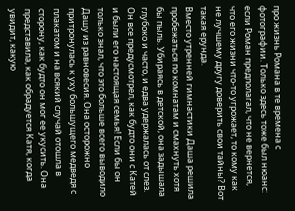про жизнь Романа в те времена с фотографии. Только здесь тоже был нюанс: если Роман предполагал, что не вернется, что его жизни что-то угрожает, то кому как не лучшему другу доверить свои тайны? Вот такая ерунда.
Вместо утренней гимнастики Даша решила пробежаться по комнатам и смахнуть хотя бы пыль. Убираясь в детской, она задышала глубоко и часто, и едва удержалась от слез. Он все предусмотрел, как будто они с Катей и были его настоящая семья! Если бы он только знал, что это больше всего выводило Дашу из равновесия. Она осторожно притронулась к уху большущего медведя с плакатом и на всякий случай отошла в сторону, как будто он мог ее укусить. Она представила, как обрадуется Катя, когда увидит, какую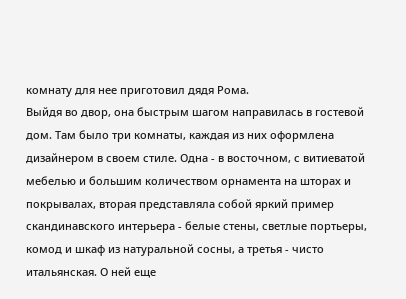комнату для нее приготовил дядя Рома.
Выйдя во двор, она быстрым шагом направилась в гостевой дом. Там было три комнаты, каждая из них оформлена дизайнером в своем стиле. Одна - в восточном, с витиеватой мебелью и большим количеством орнамента на шторах и покрывалах, вторая представляла собой яркий пример скандинавского интерьера - белые стены, светлые портьеры, комод и шкаф из натуральной сосны, а третья - чисто итальянская. О ней еще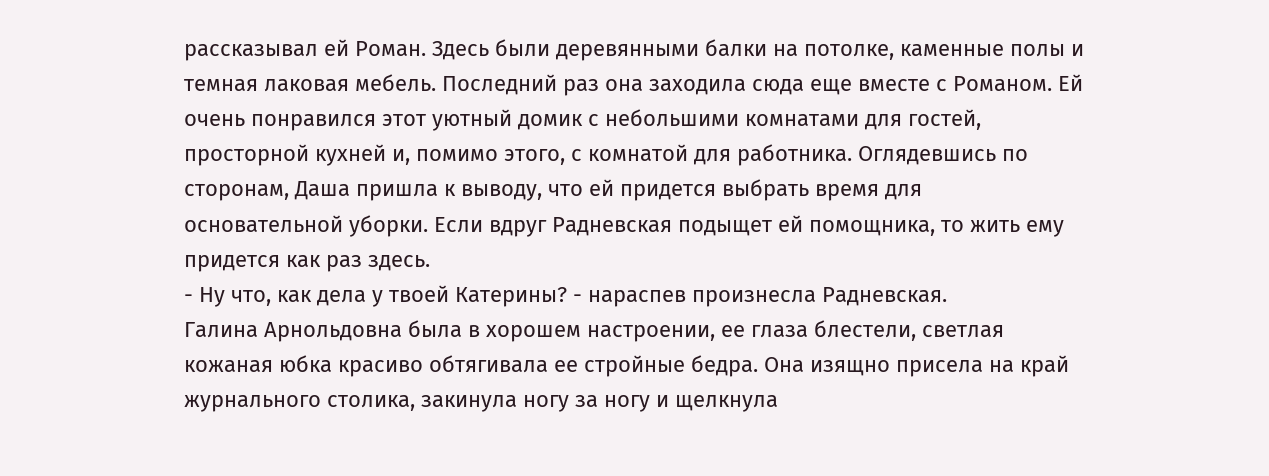рассказывал ей Роман. Здесь были деревянными балки на потолке, каменные полы и темная лаковая мебель. Последний раз она заходила сюда еще вместе с Романом. Ей очень понравился этот уютный домик с небольшими комнатами для гостей, просторной кухней и, помимо этого, с комнатой для работника. Оглядевшись по сторонам, Даша пришла к выводу, что ей придется выбрать время для основательной уборки. Если вдруг Радневская подыщет ей помощника, то жить ему придется как раз здесь.
- Ну что, как дела у твоей Катерины? - нараспев произнесла Радневская.
Галина Арнольдовна была в хорошем настроении, ее глаза блестели, светлая кожаная юбка красиво обтягивала ее стройные бедра. Она изящно присела на край журнального столика, закинула ногу за ногу и щелкнула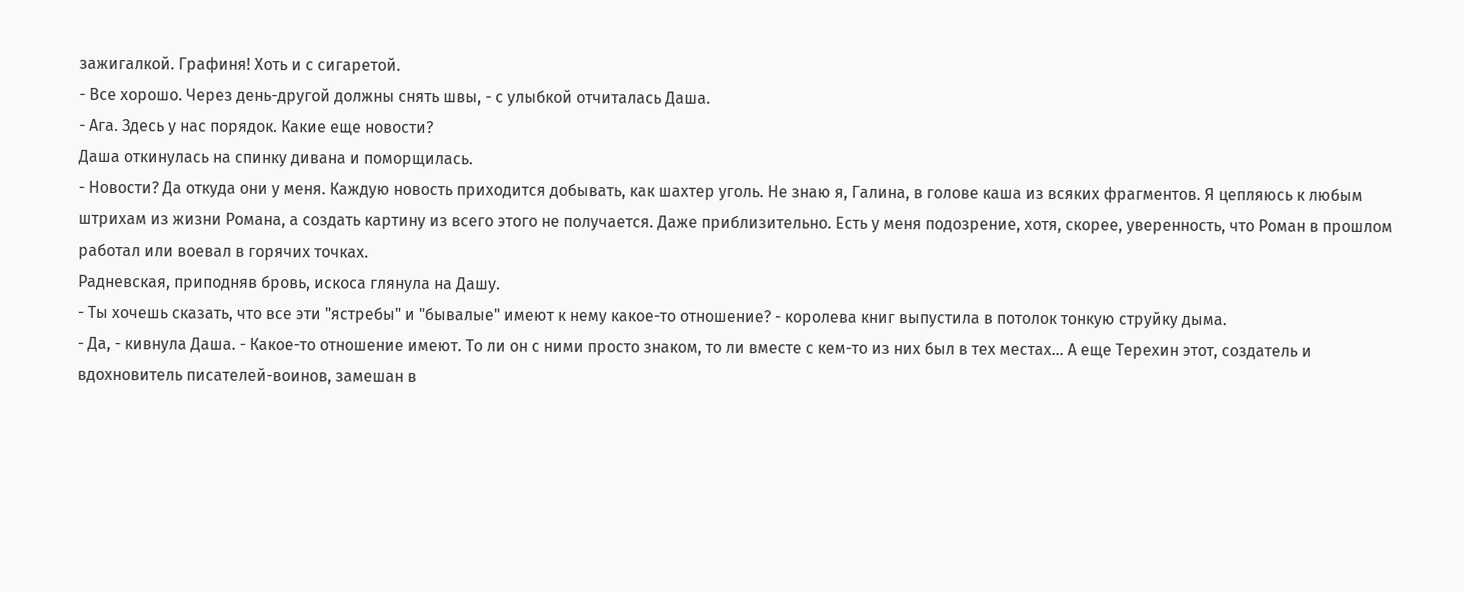зажигалкой. Графиня! Хоть и с сигаретой.
- Все хорошо. Через день-другой должны снять швы, - с улыбкой отчиталась Даша.
- Ага. Здесь у нас порядок. Какие еще новости?
Даша откинулась на спинку дивана и поморщилась.
- Новости? Да откуда они у меня. Каждую новость приходится добывать, как шахтер уголь. Не знаю я, Галина, в голове каша из всяких фрагментов. Я цепляюсь к любым штрихам из жизни Романа, а создать картину из всего этого не получается. Даже приблизительно. Есть у меня подозрение, хотя, скорее, уверенность, что Роман в прошлом работал или воевал в горячих точках.
Радневская, приподняв бровь, искоса глянула на Дашу.
- Ты хочешь сказать, что все эти "ястребы" и "бывалые" имеют к нему какое-то отношение? - королева книг выпустила в потолок тонкую струйку дыма.
- Да, - кивнула Даша. - Какое-то отношение имеют. То ли он с ними просто знаком, то ли вместе с кем-то из них был в тех местах... А еще Терехин этот, создатель и вдохновитель писателей-воинов, замешан в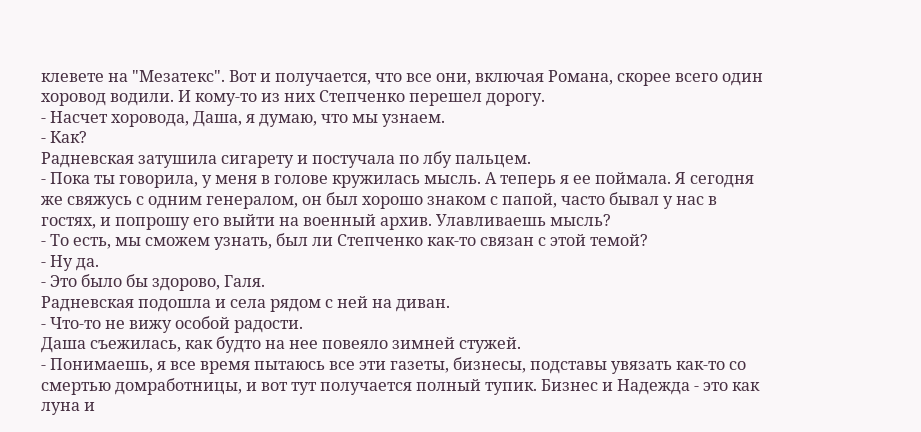клевете на "Мезатекс". Вот и получается, что все они, включая Романа, скорее всего один хоровод водили. И кому-то из них Степченко перешел дорогу.
- Насчет хоровода, Даша, я думаю, что мы узнаем.
- Как?
Радневская затушила сигарету и постучала по лбу пальцем.
- Пока ты говорила, у меня в голове кружилась мысль. А теперь я ее поймала. Я сегодня же свяжусь с одним генералом, он был хорошо знаком с папой, часто бывал у нас в гостях, и попрошу его выйти на военный архив. Улавливаешь мысль?
- То есть, мы сможем узнать, был ли Степченко как-то связан с этой темой?
- Ну да.
- Это было бы здорово, Галя.
Радневская подошла и села рядом с ней на диван.
- Что-то не вижу особой радости.
Даша съежилась, как будто на нее повеяло зимней стужей.
- Понимаешь, я все время пытаюсь все эти газеты, бизнесы, подставы увязать как-то со смертью домработницы, и вот тут получается полный тупик. Бизнес и Надежда - это как луна и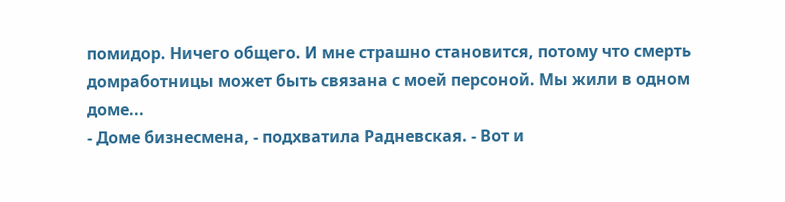помидор. Ничего общего. И мне страшно становится, потому что смерть домработницы может быть связана с моей персоной. Мы жили в одном доме...
- Доме бизнесмена, - подхватила Радневская. - Вот и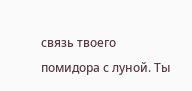связь твоего помидора с луной. Ты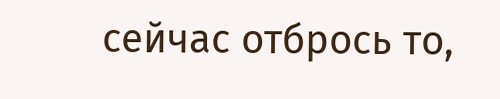сейчас отбрось то,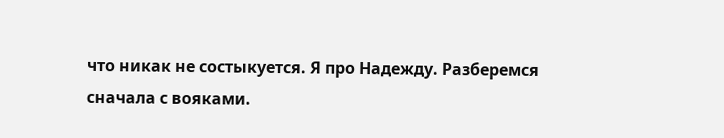что никак не состыкуется. Я про Надежду. Разберемся сначала с вояками.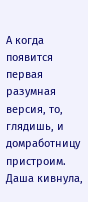А когда появится первая разумная версия, то, глядишь, и домработницу пристроим.
Даша кивнула,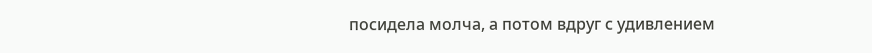посидела молча, а потом вдруг с удивлением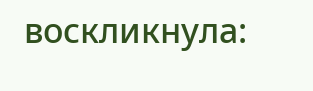воскликнула: